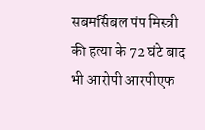सबमर्सिबल पंप मिस्त्री की हत्या के 72 घंटे बाद भी आरोपी आरपीएफ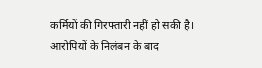कर्मियों की गिरफ्तारी नहीं हो सकी है। आरोपियों के निलंबन के बाद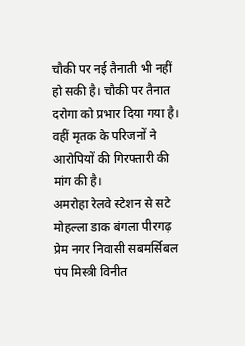चौकी पर नई तैनाती भी नहीं हो सकी है। चौकी पर तैनात दरोगा को प्रभार दिया गया है। वहीं मृतक के परिजनों ने आरोपियों की गिरफ्तारी की मांग की है।
अमरोहा रेलवे स्टेशन से सटे मोहल्ला डाक बंगला पीरगढ़ प्रेम नगर निवासी सबमर्सिबल पंप मिस्त्री विनीत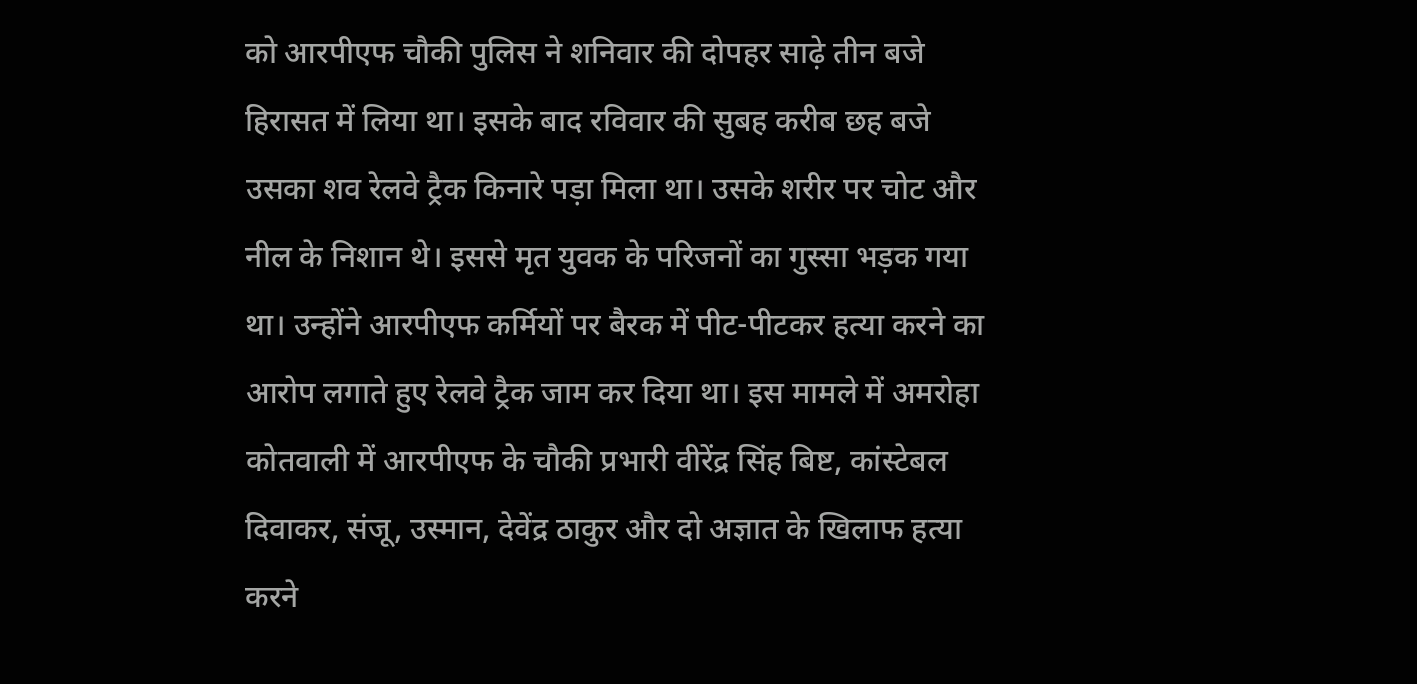को आरपीएफ चौकी पुलिस ने शनिवार की दोपहर साढ़े तीन बजे हिरासत में लिया था। इसके बाद रविवार की सुबह करीब छह बजे उसका शव रेलवे ट्रैक किनारे पड़ा मिला था। उसके शरीर पर चोट और नील के निशान थे। इससे मृत युवक के परिजनों का गुस्सा भड़क गया था। उन्होंने आरपीएफ कर्मियों पर बैरक में पीट-पीटकर हत्या करने का आरोप लगाते हुए रेलवे ट्रैक जाम कर दिया था। इस मामले में अमरोहा कोतवाली में आरपीएफ के चौकी प्रभारी वीरेंद्र सिंह बिष्ट, कांस्टेबल दिवाकर, संजू, उस्मान, देवेंद्र ठाकुर और दो अज्ञात के खिलाफ हत्या करने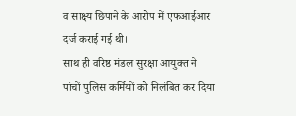व साक्ष्य छिपाने के आरोप में एफआईआर दर्ज कराई गई थी।
साथ ही वरिष्ठ मंडल सुरक्षा आयुक्त ने पांचों पुलिस कर्मियों को निलंबित कर दिया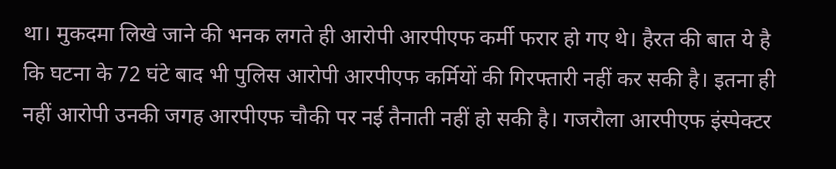था। मुकदमा लिखे जाने की भनक लगते ही आरोपी आरपीएफ कर्मी फरार हो गए थे। हैरत की बात ये है कि घटना के 72 घंटे बाद भी पुलिस आरोपी आरपीएफ कर्मियों की गिरफ्तारी नहीं कर सकी है। इतना ही नहीं आरोपी उनकी जगह आरपीएफ चौकी पर नई तैनाती नहीं हो सकी है। गजरौला आरपीएफ इंस्पेक्टर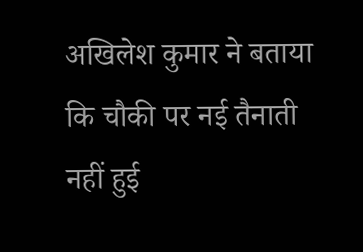अखिलेश कुमार ने बताया कि चौकी पर नई तैनाती नहीं हुई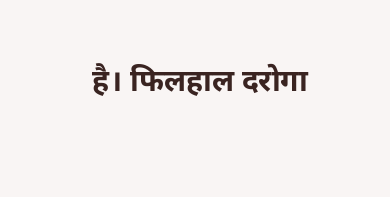है। फिलहाल दरोगा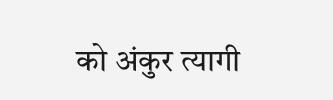को अंकुर त्यागी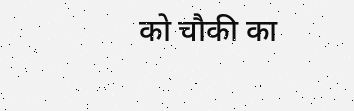को चौकी का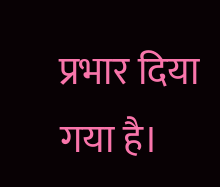प्रभार दिया गया है।